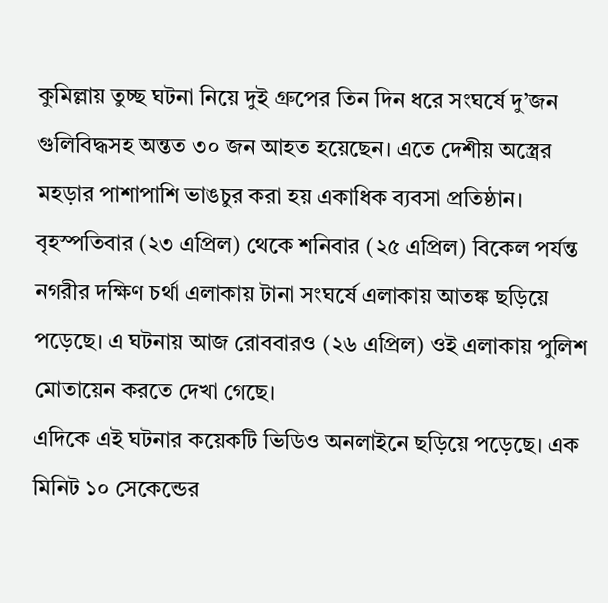কুমিল্লায় তুচ্ছ ঘটনা নিয়ে দুই গ্রুপের তিন দিন ধরে সংঘর্ষে দু’জন গুলিবিদ্ধসহ অন্তত ৩০ জন আহত হয়েছেন। এতে দেশীয় অস্ত্রের মহড়ার পাশাপাশি ভাঙচুর করা হয় একাধিক ব্যবসা প্রতিষ্ঠান।
বৃহস্পতিবার (২৩ এপ্রিল) থেকে শনিবার (২৫ এপ্রিল) বিকেল পর্যন্ত নগরীর দক্ষিণ চর্থা এলাকায় টানা সংঘর্ষে এলাকায় আতঙ্ক ছড়িয়ে পড়েছে। এ ঘটনায় আজ রোববারও (২৬ এপ্রিল) ওই এলাকায় পুলিশ মোতায়েন করতে দেখা গেছে।
এদিকে এই ঘটনার কয়েকটি ভিডিও অনলাইনে ছড়িয়ে পড়েছে। এক মিনিট ১০ সেকেন্ডের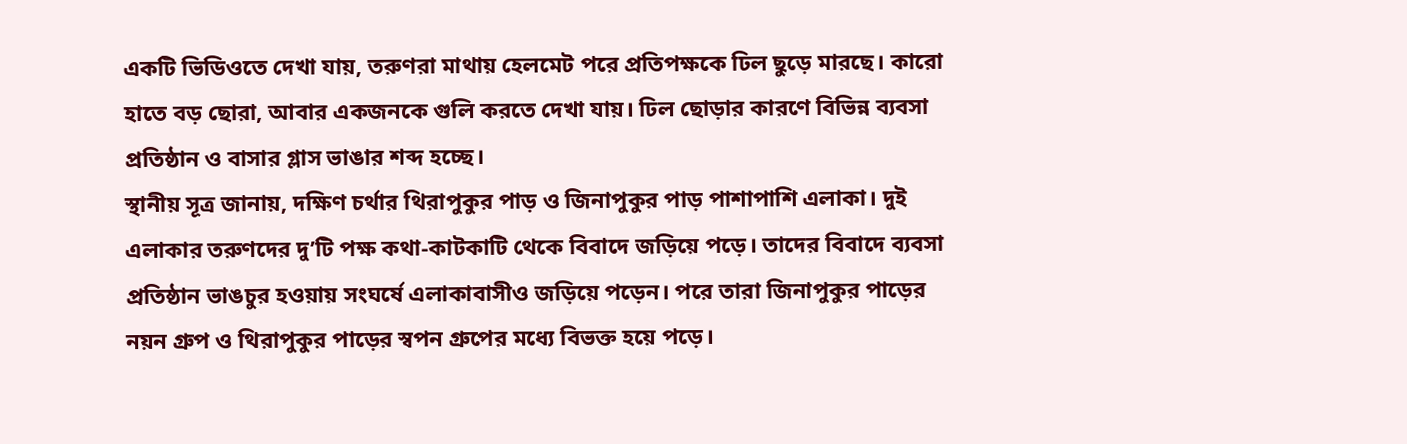একটি ভিডিওতে দেখা যায়, তরুণরা মাথায় হেলমেট পরে প্রতিপক্ষকে ঢিল ছুড়ে মারছে। কারো হাতে বড় ছোরা, আবার একজনকে গুলি করতে দেখা যায়। ঢিল ছোড়ার কারণে বিভিন্ন ব্যবসা প্রতিষ্ঠান ও বাসার গ্লাস ভাঙার শব্দ হচ্ছে।
স্থানীয় সূত্র জানায়, দক্ষিণ চর্থার থিরাপুকুর পাড় ও জিনাপুকুর পাড় পাশাপাশি এলাকা। দুই এলাকার তরুণদের দু’টি পক্ষ কথা-কাটকাটি থেকে বিবাদে জড়িয়ে পড়ে। তাদের বিবাদে ব্যবসা প্রতিষ্ঠান ভাঙচুর হওয়ায় সংঘর্ষে এলাকাবাসীও জড়িয়ে পড়েন। পরে তারা জিনাপুকুর পাড়ের নয়ন গ্রুপ ও থিরাপুকুর পাড়ের স্বপন গ্রুপের মধ্যে বিভক্ত হয়ে পড়ে।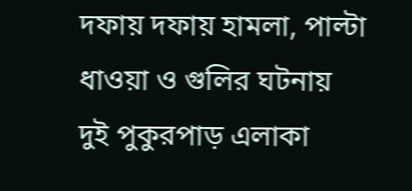দফায় দফায় হামলা, পাল্টা ধাওয়া ও গুলির ঘটনায় দুই পুকুরপাড় এলাকা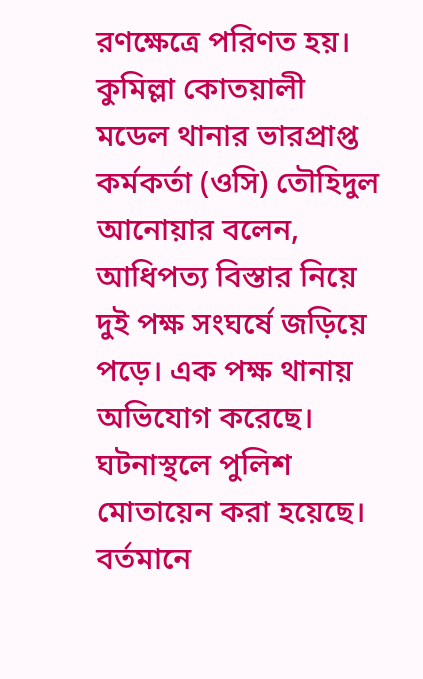রণক্ষেত্রে পরিণত হয়।
কুমিল্লা কোতয়ালী মডেল থানার ভারপ্রাপ্ত কর্মকর্তা (ওসি) তৌহিদুল আনোয়ার বলেন, আধিপত্য বিস্তার নিয়ে দুই পক্ষ সংঘর্ষে জড়িয়ে পড়ে। এক পক্ষ থানায় অভিযোগ করেছে। ঘটনাস্থলে পুলিশ মোতায়েন করা হয়েছে। বর্তমানে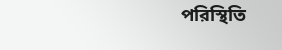পরিস্থিতি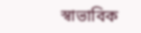স্বাভাবিক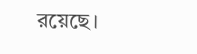রয়েছে।